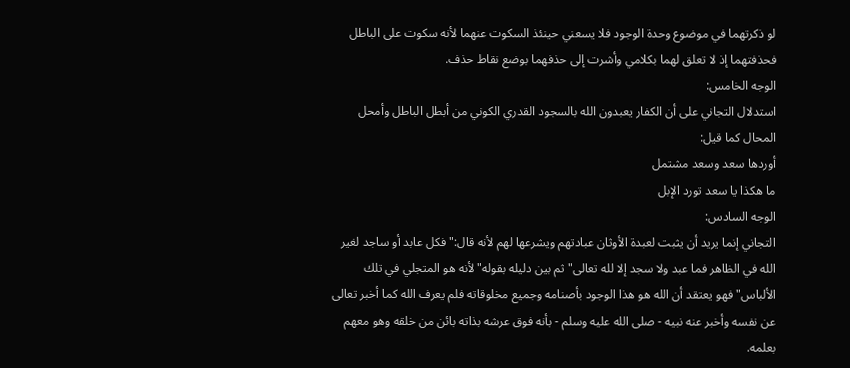لو ذكرتهما في موضوع وحدة الوجود فلا يسعني حينئذ السكوت عنهما لأنه سكوت على الباطل فحذفتهما إذ لا تعلق لهما بكلامي وأشرت إلى حذفهما بوضع نقاط حذف.
الوجه الخامس:
استدلال التجاني على أن الكفار يعبدون الله بالسجود القدري الكوني من أبطل الباطل وأمحل المحال كما قيل:
أوردها سعد وسعد مشتمل
ما هكذا يا سعد تورد الإبل
الوجه السادس:
التجاني إنما يريد أن يثبت لعبدة الأوثان عبادتهم ويشرعها لهم لأنه قال:"فكل عابد أو ساجد لغير الله في الظاهر فما عبد ولا سجد إلا لله تعالى"ثم بين دليله بقوله"لأنه هو المتجلي في تلك الألباس"فهو يعتقد أن الله هو هذا الوجود بأصنامه وجميع مخلوقاته فلم يعرف الله كما أخبر تعالى عن نفسه وأخبر عنه نبيه - صلى الله عليه وسلم - بأنه فوق عرشه بذاته بائن من خلقه وهو معهم بعلمه.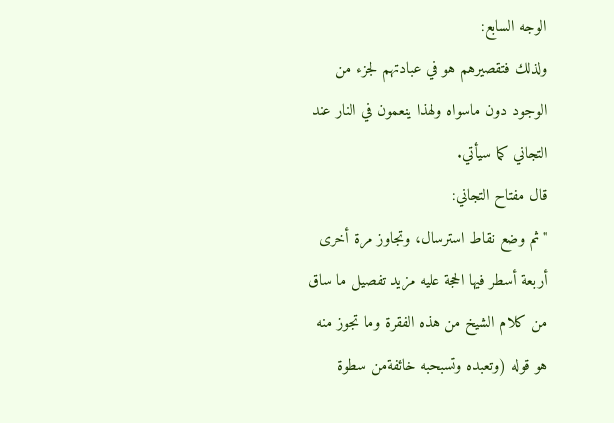الوجه السابع:
ولذلك فتقصيرهم هو في عبادتهم لجزء من الوجود دون ماسواه ولهذا ينعمون في النار عند التجاني كما سيأتي.
قال مفتاح التجاني:
"ثم وضع نقاط استرسال، وتجاوز مرة أخرى أربعة أسطر فيها الحجة عليه مزيد تفصيل ما ساق من كلام الشيخ من هذه الفقرة وما تجوز منه هو قوله (وتعبده وتسبحبه خائفةمن سطوة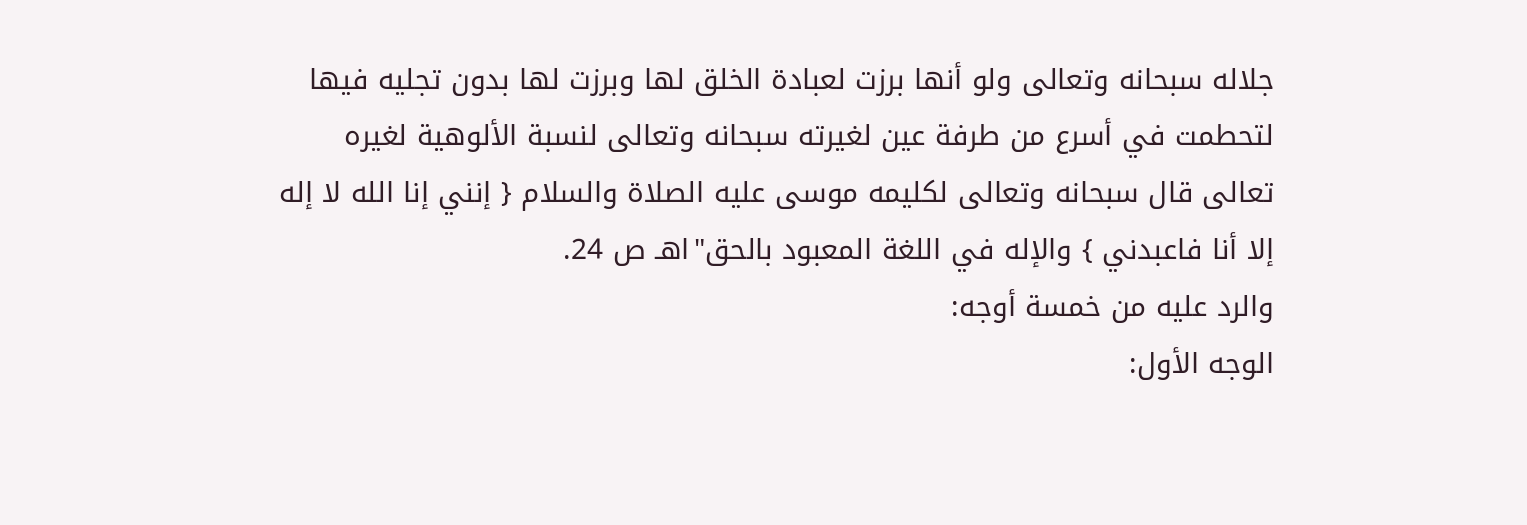جلاله سبحانه وتعالى ولو أنها برزت لعبادة الخلق لها وبرزت لها بدون تجليه فيها لتحطمت في أسرع من طرفة عين لغيرته سبحانه وتعالى لنسبة الألوهية لغيره تعالى قال سبحانه وتعالى لكليمه موسى عليه الصلاة والسلام { إنني إنا الله لا إله إلا أنا فاعبدني } والإله في اللغة المعبود بالحق"اهـ ص 24.
والرد عليه من خمسة أوجه:
الوجه الأول: